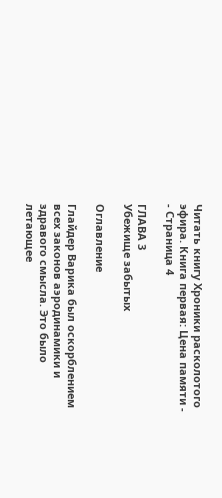Читать книгу Хроники расколотого эфира. Книга первая: Цена памяти - - Страница 4

ГЛАВА 3
Убежище забытых

Оглавление

Глайдер Варика был оскорблением всех законов аэродинамики и здравого смысла. Это было летающее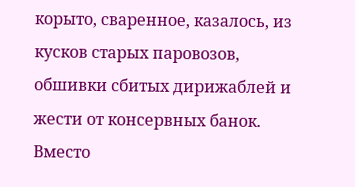корыто, сваренное, казалось, из кусков старых паровозов, обшивки сбитых дирижаблей и жести от консервных банок. Вместо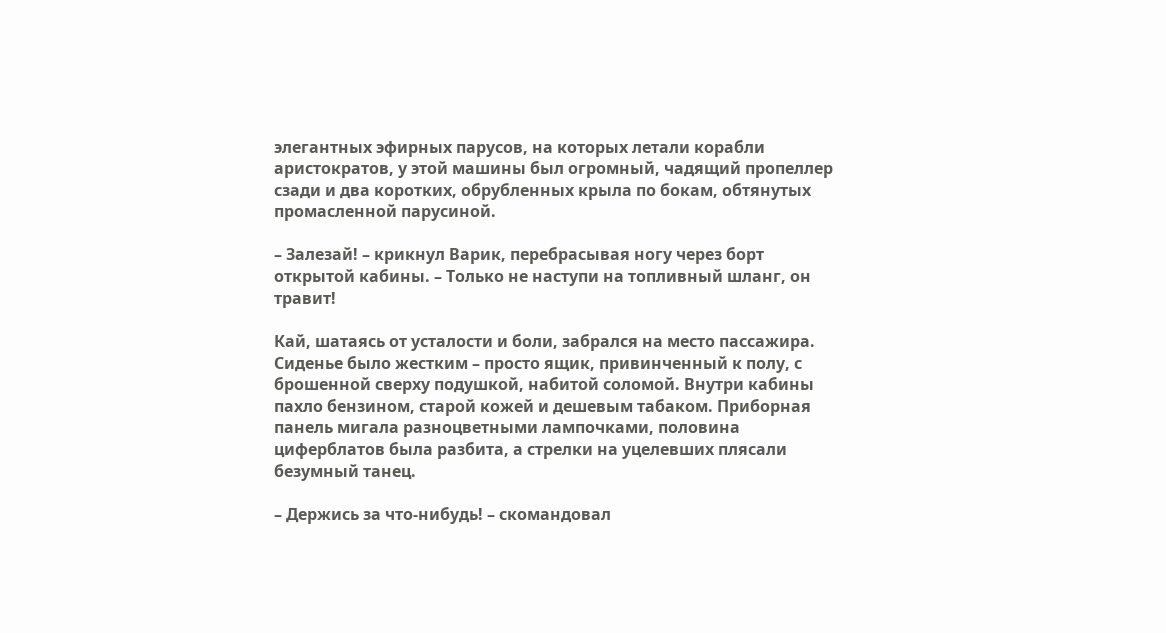элегантных эфирных парусов, на которых летали корабли аристократов, у этой машины был огромный, чадящий пропеллер сзади и два коротких, обрубленных крыла по бокам, обтянутых промасленной парусиной.

– Залезай! – крикнул Варик, перебрасывая ногу через борт открытой кабины. – Только не наступи на топливный шланг, он травит!

Кай, шатаясь от усталости и боли, забрался на место пассажира. Сиденье было жестким – просто ящик, привинченный к полу, с брошенной сверху подушкой, набитой соломой. Внутри кабины пахло бензином, старой кожей и дешевым табаком. Приборная панель мигала разноцветными лампочками, половина циферблатов была разбита, а стрелки на уцелевших плясали безумный танец.

– Держись за что-нибудь! – скомандовал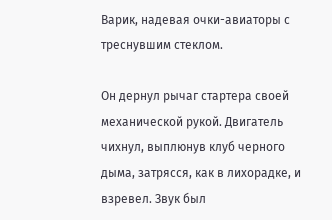Варик, надевая очки-авиаторы с треснувшим стеклом.

Он дернул рычаг стартера своей механической рукой. Двигатель чихнул, выплюнув клуб черного дыма, затрясся, как в лихорадке, и взревел. Звук был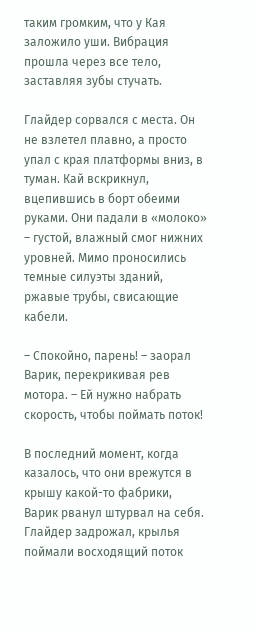таким громким, что у Кая заложило уши. Вибрация прошла через все тело, заставляя зубы стучать.

Глайдер сорвался с места. Он не взлетел плавно, а просто упал с края платформы вниз, в туман. Кай вскрикнул, вцепившись в борт обеими руками. Они падали в «молоко» – густой, влажный смог нижних уровней. Мимо проносились темные силуэты зданий, ржавые трубы, свисающие кабели.

– Спокойно, парень! – заорал Варик, перекрикивая рев мотора. – Ей нужно набрать скорость, чтобы поймать поток!

В последний момент, когда казалось, что они врежутся в крышу какой-то фабрики, Варик рванул штурвал на себя. Глайдер задрожал, крылья поймали восходящий поток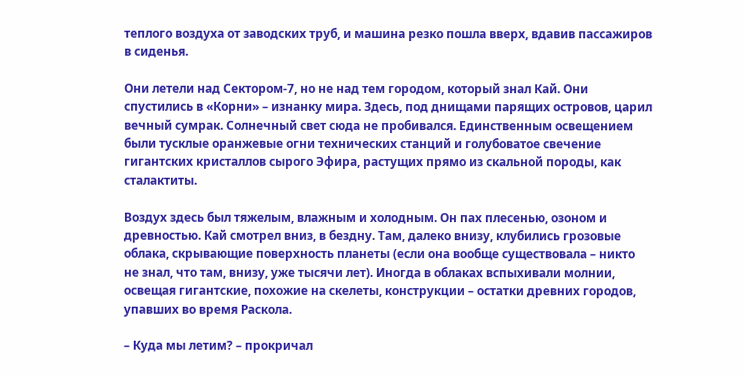теплого воздуха от заводских труб, и машина резко пошла вверх, вдавив пассажиров в сиденья.

Они летели над Сектором-7, но не над тем городом, который знал Кай. Они спустились в «Корни» – изнанку мира. Здесь, под днищами парящих островов, царил вечный сумрак. Солнечный свет сюда не пробивался. Единственным освещением были тусклые оранжевые огни технических станций и голубоватое свечение гигантских кристаллов сырого Эфира, растущих прямо из скальной породы, как сталактиты.

Воздух здесь был тяжелым, влажным и холодным. Он пах плесенью, озоном и древностью. Кай смотрел вниз, в бездну. Там, далеко внизу, клубились грозовые облака, скрывающие поверхность планеты (если она вообще существовала – никто не знал, что там, внизу, уже тысячи лет). Иногда в облаках вспыхивали молнии, освещая гигантские, похожие на скелеты, конструкции – остатки древних городов, упавших во время Раскола.

– Куда мы летим? – прокричал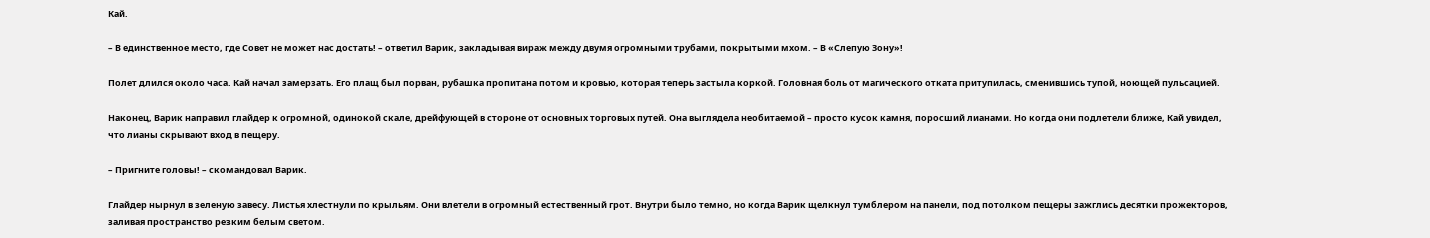Кай.

– В единственное место, где Совет не может нас достать! – ответил Варик, закладывая вираж между двумя огромными трубами, покрытыми мхом. – В «Слепую Зону»!

Полет длился около часа. Кай начал замерзать. Его плащ был порван, рубашка пропитана потом и кровью, которая теперь застыла коркой. Головная боль от магического отката притупилась, сменившись тупой, ноющей пульсацией.

Наконец, Варик направил глайдер к огромной, одинокой скале, дрейфующей в стороне от основных торговых путей. Она выглядела необитаемой – просто кусок камня, поросший лианами. Но когда они подлетели ближе, Кай увидел, что лианы скрывают вход в пещеру.

– Пригните головы! – скомандовал Варик.

Глайдер нырнул в зеленую завесу. Листья хлестнули по крыльям. Они влетели в огромный естественный грот. Внутри было темно, но когда Варик щелкнул тумблером на панели, под потолком пещеры зажглись десятки прожекторов, заливая пространство резким белым светом.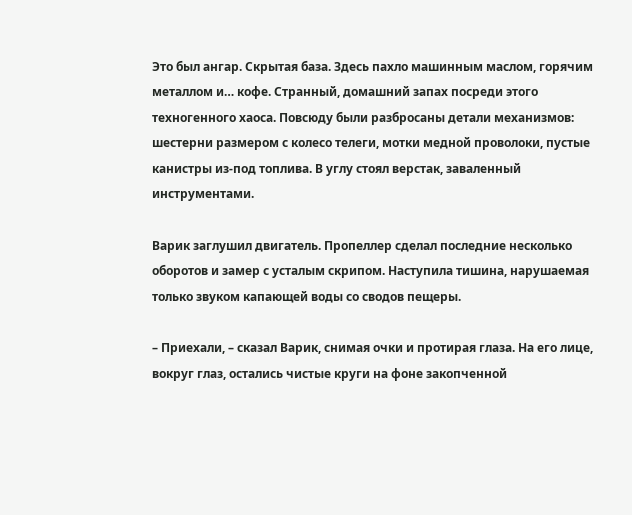Это был ангар. Скрытая база. Здесь пахло машинным маслом, горячим металлом и… кофе. Странный, домашний запах посреди этого техногенного хаоса. Повсюду были разбросаны детали механизмов: шестерни размером с колесо телеги, мотки медной проволоки, пустые канистры из-под топлива. В углу стоял верстак, заваленный инструментами.

Варик заглушил двигатель. Пропеллер сделал последние несколько оборотов и замер с усталым скрипом. Наступила тишина, нарушаемая только звуком капающей воды со сводов пещеры.

– Приехали, – сказал Варик, снимая очки и протирая глаза. На его лице, вокруг глаз, остались чистые круги на фоне закопченной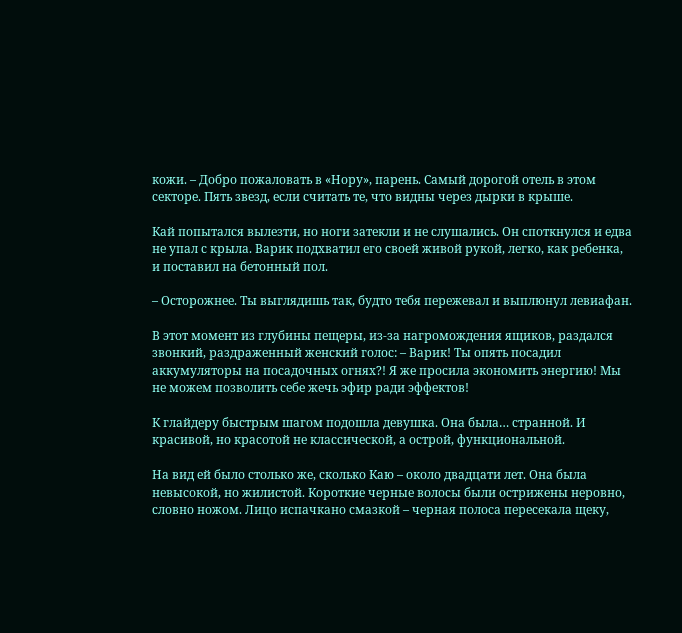кожи. – Добро пожаловать в «Нору», парень. Самый дорогой отель в этом секторе. Пять звезд, если считать те, что видны через дырки в крыше.

Кай попытался вылезти, но ноги затекли и не слушались. Он споткнулся и едва не упал с крыла. Варик подхватил его своей живой рукой, легко, как ребенка, и поставил на бетонный пол.

– Осторожнее. Ты выглядишь так, будто тебя пережевал и выплюнул левиафан.

В этот момент из глубины пещеры, из-за нагромождения ящиков, раздался звонкий, раздраженный женский голос: – Варик! Ты опять посадил аккумуляторы на посадочных огнях?! Я же просила экономить энергию! Мы не можем позволить себе жечь эфир ради эффектов!

К глайдеру быстрым шагом подошла девушка. Она была… странной. И красивой, но красотой не классической, а острой, функциональной.

На вид ей было столько же, сколько Каю – около двадцати лет. Она была невысокой, но жилистой. Короткие черные волосы были острижены неровно, словно ножом. Лицо испачкано смазкой – черная полоса пересекала щеку,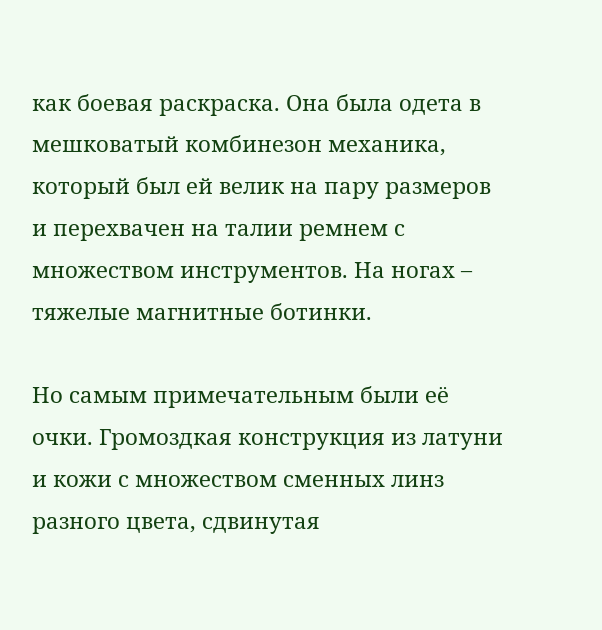как боевая раскраска. Она была одета в мешковатый комбинезон механика, который был ей велик на пару размеров и перехвачен на талии ремнем с множеством инструментов. На ногах – тяжелые магнитные ботинки.

Но самым примечательным были её очки. Громоздкая конструкция из латуни и кожи с множеством сменных линз разного цвета, сдвинутая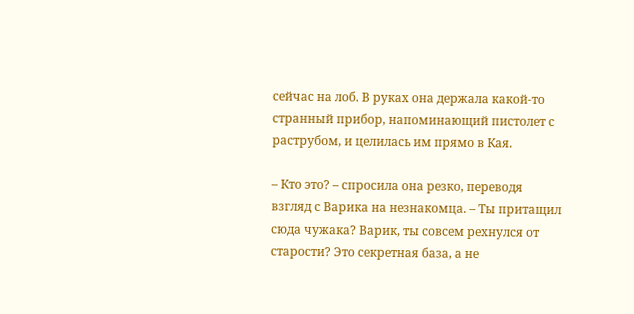сейчас на лоб. В руках она держала какой-то странный прибор, напоминающий пистолет с раструбом, и целилась им прямо в Кая.

– Кто это? – спросила она резко, переводя взгляд с Варика на незнакомца. – Ты притащил сюда чужака? Варик, ты совсем рехнулся от старости? Это секретная база, а не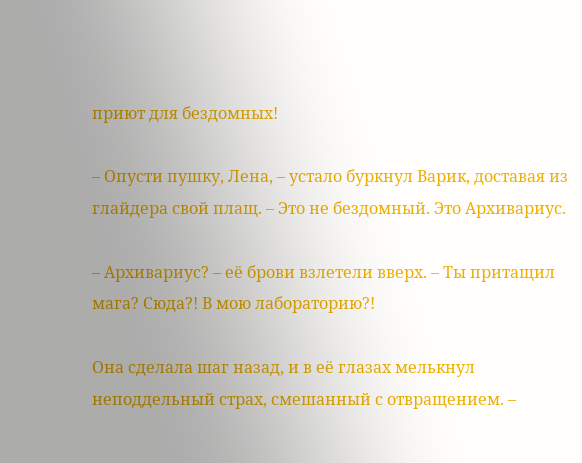приют для бездомных!

– Опусти пушку, Лена, – устало буркнул Варик, доставая из глайдера свой плащ. – Это не бездомный. Это Архивариус.

– Архивариус? – её брови взлетели вверх. – Ты притащил мага? Сюда?! В мою лабораторию?!

Она сделала шаг назад, и в её глазах мелькнул неподдельный страх, смешанный с отвращением. –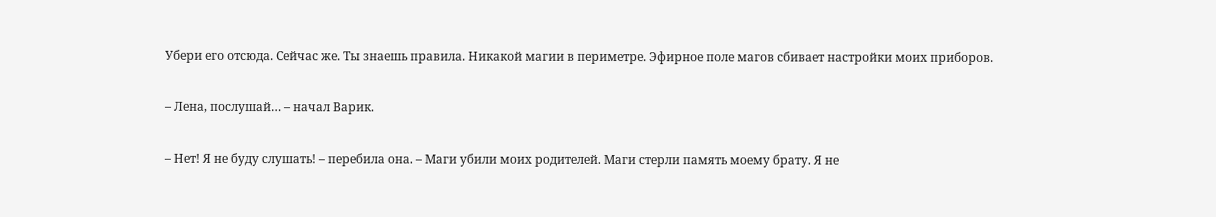Убери его отсюда. Сейчас же. Ты знаешь правила. Никакой магии в периметре. Эфирное поле магов сбивает настройки моих приборов.

– Лена, послушай… – начал Варик.

– Нет! Я не буду слушать! – перебила она. – Маги убили моих родителей. Маги стерли память моему брату. Я не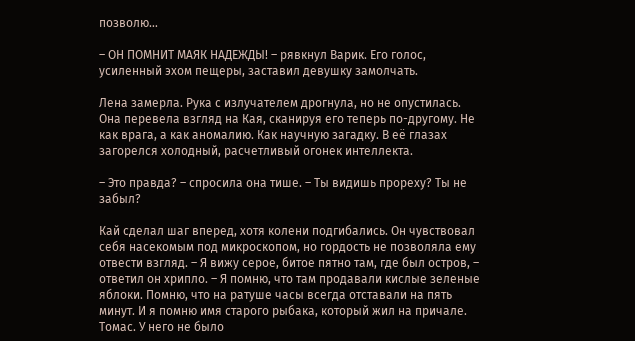позволю…

– ОН ПОМНИТ МАЯК НАДЕЖДЫ! – рявкнул Варик. Его голос, усиленный эхом пещеры, заставил девушку замолчать.

Лена замерла. Рука с излучателем дрогнула, но не опустилась. Она перевела взгляд на Кая, сканируя его теперь по-другому. Не как врага, а как аномалию. Как научную загадку. В её глазах загорелся холодный, расчетливый огонек интеллекта.

– Это правда? – спросила она тише. – Ты видишь прореху? Ты не забыл?

Кай сделал шаг вперед, хотя колени подгибались. Он чувствовал себя насекомым под микроскопом, но гордость не позволяла ему отвести взгляд. – Я вижу серое, битое пятно там, где был остров, – ответил он хрипло. – Я помню, что там продавали кислые зеленые яблоки. Помню, что на ратуше часы всегда отставали на пять минут. И я помню имя старого рыбака, который жил на причале. Томас. У него не было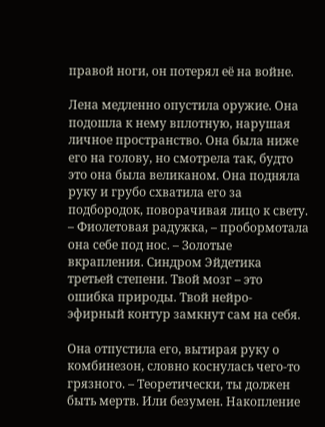правой ноги, он потерял её на войне.

Лена медленно опустила оружие. Она подошла к нему вплотную, нарушая личное пространство. Она была ниже его на голову, но смотрела так, будто это она была великаном. Она подняла руку и грубо схватила его за подбородок, поворачивая лицо к свету. – Фиолетовая радужка, – пробормотала она себе под нос. – Золотые вкрапления. Синдром Эйдетика третьей степени. Твой мозг – это ошибка природы. Твой нейро-эфирный контур замкнут сам на себя.

Она отпустила его, вытирая руку о комбинезон, словно коснулась чего-то грязного. – Теоретически, ты должен быть мертв. Или безумен. Накопление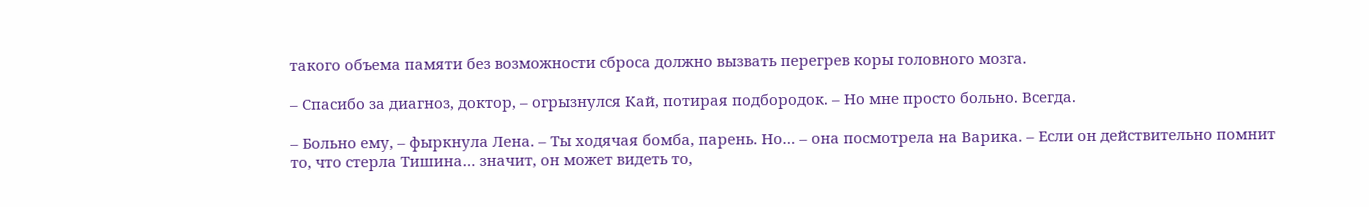такого объема памяти без возможности сброса должно вызвать перегрев коры головного мозга.

– Спасибо за диагноз, доктор, – огрызнулся Кай, потирая подбородок. – Но мне просто больно. Всегда.

– Больно ему, – фыркнула Лена. – Ты ходячая бомба, парень. Но… – она посмотрела на Варика. – Если он действительно помнит то, что стерла Тишина… значит, он может видеть то,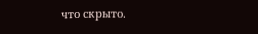что скрыто.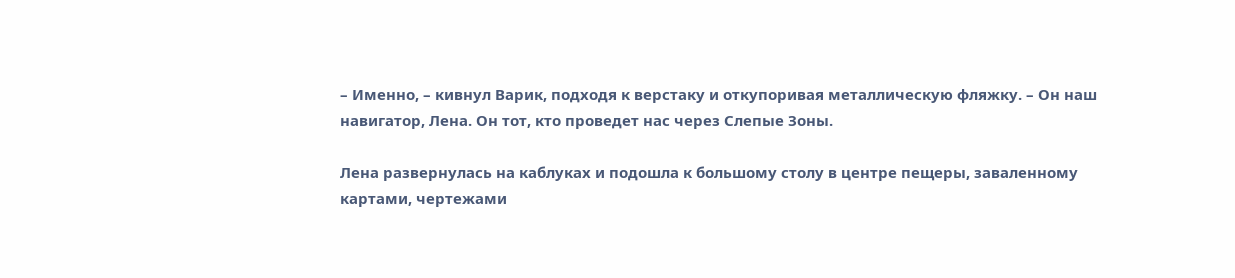– Именно, – кивнул Варик, подходя к верстаку и откупоривая металлическую фляжку. – Он наш навигатор, Лена. Он тот, кто проведет нас через Слепые Зоны.

Лена развернулась на каблуках и подошла к большому столу в центре пещеры, заваленному картами, чертежами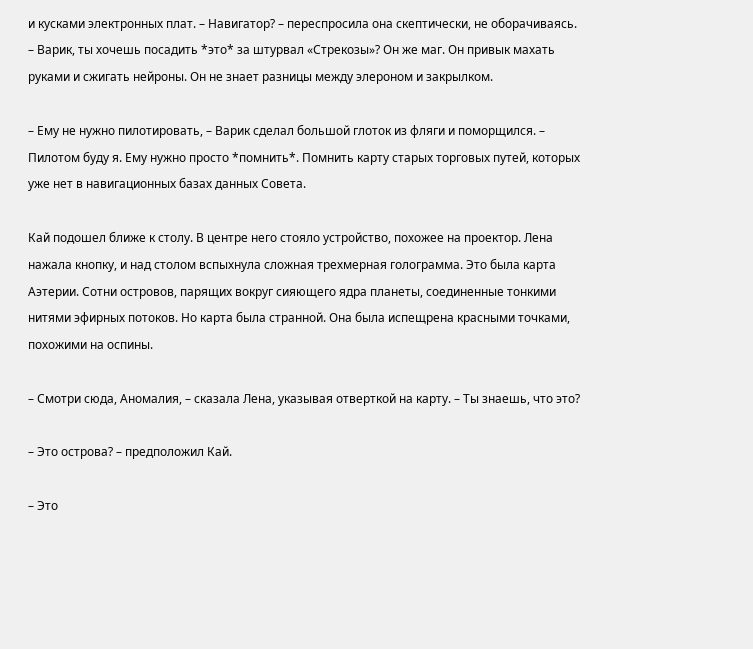и кусками электронных плат. – Навигатор? – переспросила она скептически, не оборачиваясь. – Варик, ты хочешь посадить *это* за штурвал «Стрекозы»? Он же маг. Он привык махать руками и сжигать нейроны. Он не знает разницы между элероном и закрылком.

– Ему не нужно пилотировать, – Варик сделал большой глоток из фляги и поморщился. – Пилотом буду я. Ему нужно просто *помнить*. Помнить карту старых торговых путей, которых уже нет в навигационных базах данных Совета.

Кай подошел ближе к столу. В центре него стояло устройство, похожее на проектор. Лена нажала кнопку, и над столом вспыхнула сложная трехмерная голограмма. Это была карта Аэтерии. Сотни островов, парящих вокруг сияющего ядра планеты, соединенные тонкими нитями эфирных потоков. Но карта была странной. Она была испещрена красными точками, похожими на оспины.

– Смотри сюда, Аномалия, – сказала Лена, указывая отверткой на карту. – Ты знаешь, что это?

– Это острова? – предположил Кай.

– Это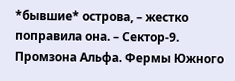*бывшие* острова, – жестко поправила она. – Сектор-9. Промзона Альфа. Фермы Южного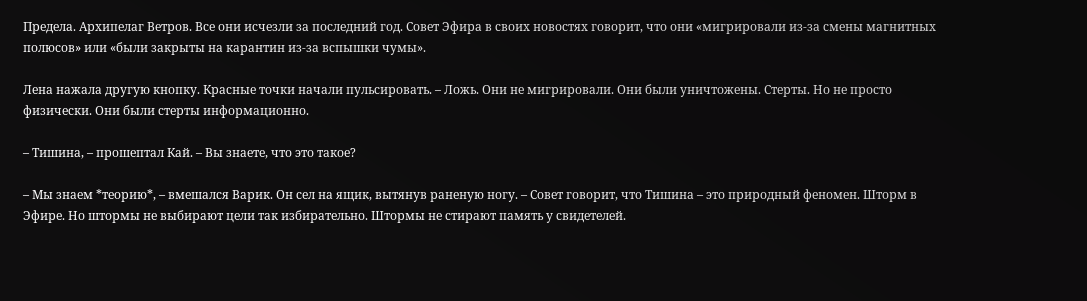Предела. Архипелаг Ветров. Все они исчезли за последний год. Совет Эфира в своих новостях говорит, что они «мигрировали из-за смены магнитных полюсов» или «были закрыты на карантин из-за вспышки чумы».

Лена нажала другую кнопку. Красные точки начали пульсировать. – Ложь. Они не мигрировали. Они были уничтожены. Стерты. Но не просто физически. Они были стерты информационно.

– Тишина, – прошептал Кай. – Вы знаете, что это такое?

– Мы знаем *теорию*, – вмешался Варик. Он сел на ящик, вытянув раненую ногу. – Совет говорит, что Тишина – это природный феномен. Шторм в Эфире. Но штормы не выбирают цели так избирательно. Штормы не стирают память у свидетелей.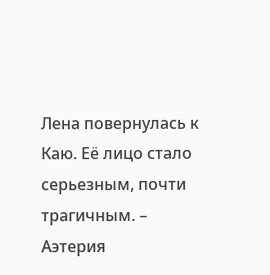Лена повернулась к Каю. Её лицо стало серьезным, почти трагичным. – Аэтерия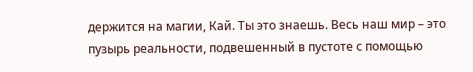держится на магии, Кай. Ты это знаешь. Весь наш мир – это пузырь реальности, подвешенный в пустоте с помощью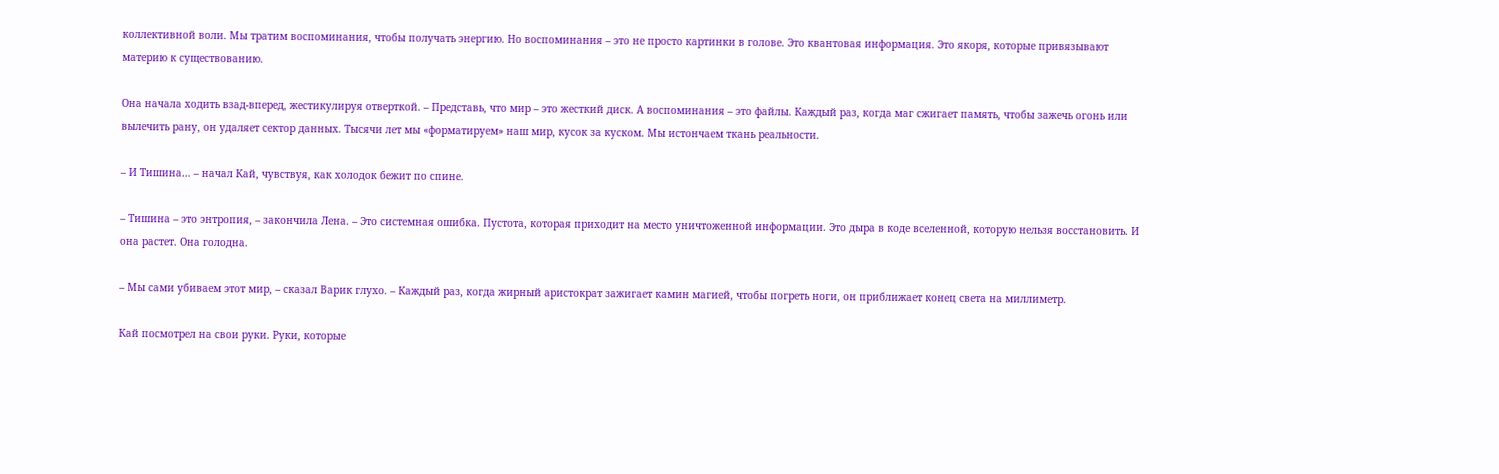коллективной воли. Мы тратим воспоминания, чтобы получать энергию. Но воспоминания – это не просто картинки в голове. Это квантовая информация. Это якоря, которые привязывают материю к существованию.

Она начала ходить взад-вперед, жестикулируя отверткой. – Представь, что мир – это жесткий диск. А воспоминания – это файлы. Каждый раз, когда маг сжигает память, чтобы зажечь огонь или вылечить рану, он удаляет сектор данных. Тысячи лет мы «форматируем» наш мир, кусок за куском. Мы истончаем ткань реальности.

– И Тишина… – начал Кай, чувствуя, как холодок бежит по спине.

– Тишина – это энтропия, – закончила Лена. – Это системная ошибка. Пустота, которая приходит на место уничтоженной информации. Это дыра в коде вселенной, которую нельзя восстановить. И она растет. Она голодна.

– Мы сами убиваем этот мир, – сказал Варик глухо. – Каждый раз, когда жирный аристократ зажигает камин магией, чтобы погреть ноги, он приближает конец света на миллиметр.

Кай посмотрел на свои руки. Руки, которые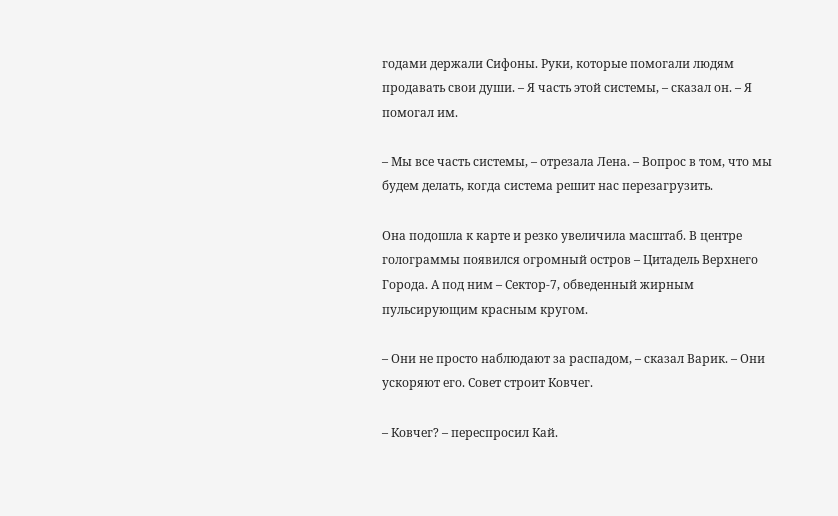годами держали Сифоны. Руки, которые помогали людям продавать свои души. – Я часть этой системы, – сказал он. – Я помогал им.

– Мы все часть системы, – отрезала Лена. – Вопрос в том, что мы будем делать, когда система решит нас перезагрузить.

Она подошла к карте и резко увеличила масштаб. В центре голограммы появился огромный остров – Цитадель Верхнего Города. А под ним – Сектор-7, обведенный жирным пульсирующим красным кругом.

– Они не просто наблюдают за распадом, – сказал Варик. – Они ускоряют его. Совет строит Ковчег.

– Ковчег? – переспросил Кай.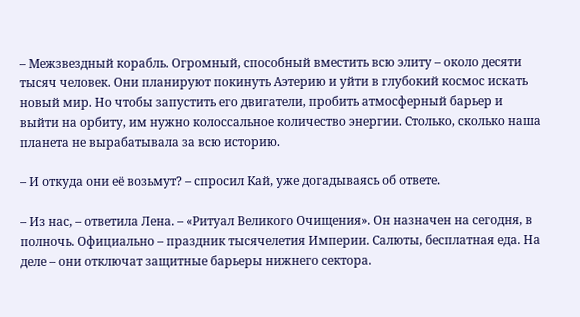– Межзвездный корабль. Огромный, способный вместить всю элиту – около десяти тысяч человек. Они планируют покинуть Аэтерию и уйти в глубокий космос искать новый мир. Но чтобы запустить его двигатели, пробить атмосферный барьер и выйти на орбиту, им нужно колоссальное количество энергии. Столько, сколько наша планета не вырабатывала за всю историю.

– И откуда они её возьмут? – спросил Кай, уже догадываясь об ответе.

– Из нас, – ответила Лена. – «Ритуал Великого Очищения». Он назначен на сегодня, в полночь. Официально – праздник тысячелетия Империи. Салюты, бесплатная еда. На деле – они отключат защитные барьеры нижнего сектора.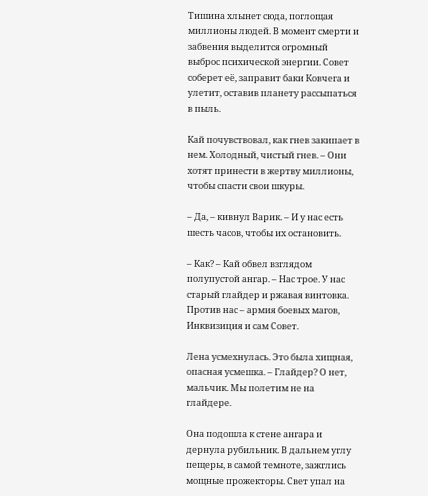Тишина хлынет сюда, поглощая миллионы людей. В момент смерти и забвения выделится огромный выброс психической энергии. Совет соберет её, заправит баки Ковчега и улетит, оставив планету рассыпаться в пыль.

Кай почувствовал, как гнев закипает в нем. Холодный, чистый гнев. – Они хотят принести в жертву миллионы, чтобы спасти свои шкуры.

– Да, – кивнул Варик. – И у нас есть шесть часов, чтобы их остановить.

– Как? – Кай обвел взглядом полупустой ангар. – Нас трое. У нас старый глайдер и ржавая винтовка. Против нас – армия боевых магов, Инквизиция и сам Совет.

Лена усмехнулась. Это была хищная, опасная усмешка. – Глайдер? О нет, мальчик. Мы полетим не на глайдере.

Она подошла к стене ангара и дернула рубильник. В дальнем углу пещеры, в самой темноте, зажглись мощные прожекторы. Свет упал на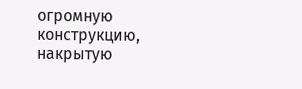огромную конструкцию, накрытую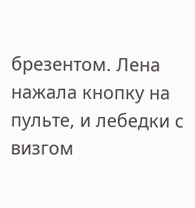брезентом. Лена нажала кнопку на пульте, и лебедки с визгом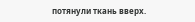потянули ткань вверх.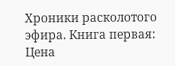Хроники расколотого эфира. Книга первая: Цена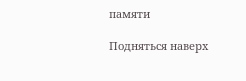памяти

Подняться наверх